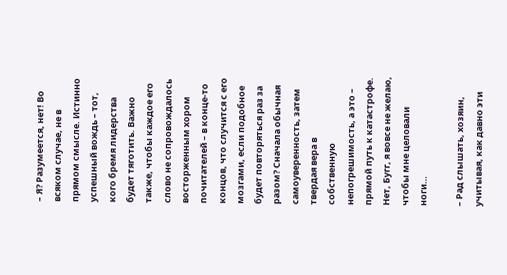– Я? Разумеется, нет! Во всяком случае, не в прямом смысле. Истинно успешный вождь – тот, кого бремя лидерства будет тяготить. Важно также, чтобы каждое его слово не сопровождалось восторженным хором почитателей – в конце-то концов, что случится с его мозгами, если подобное будет повторяться раз за разом? Сначала обычная самоуверенность, затем твердая вера в собственную непогрешимость, а это – прямой путь к катастрофе. Нет, Бугг, я вовсе не желаю, чтобы мне целовали ноги…

– Рад слышать, хозяин, учитывая, как давно эти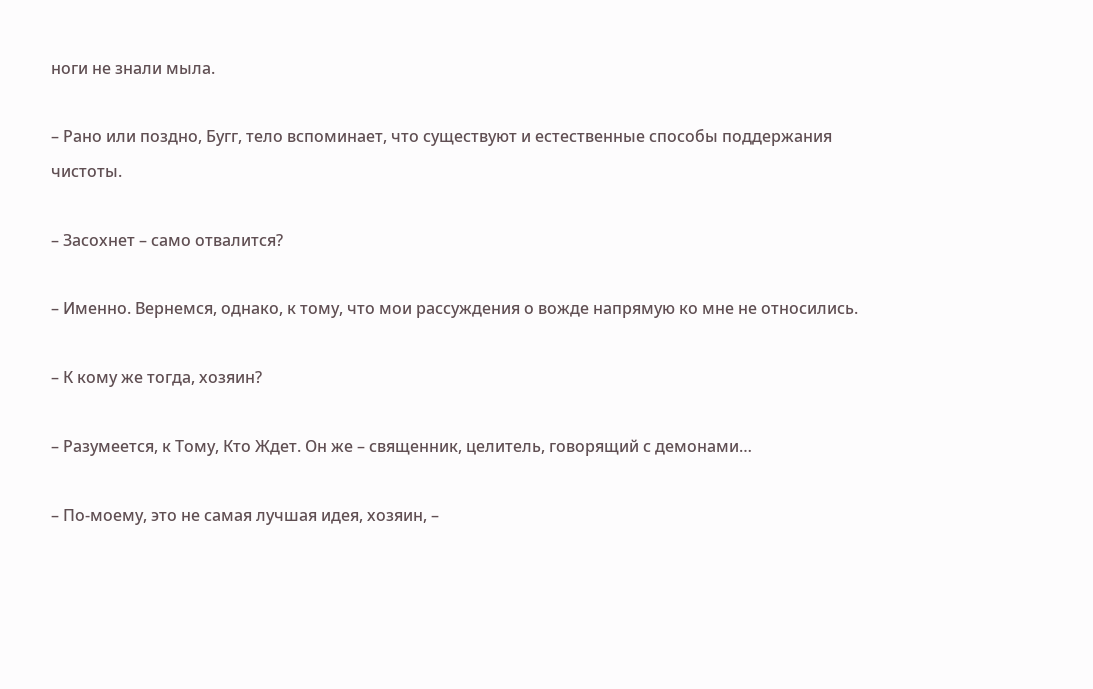ноги не знали мыла.

– Рано или поздно, Бугг, тело вспоминает, что существуют и естественные способы поддержания чистоты.

– Засохнет – само отвалится?

– Именно. Вернемся, однако, к тому, что мои рассуждения о вожде напрямую ко мне не относились.

– К кому же тогда, хозяин?

– Разумеется, к Тому, Кто Ждет. Он же – священник, целитель, говорящий с демонами…

– По-моему, это не самая лучшая идея, хозяин, –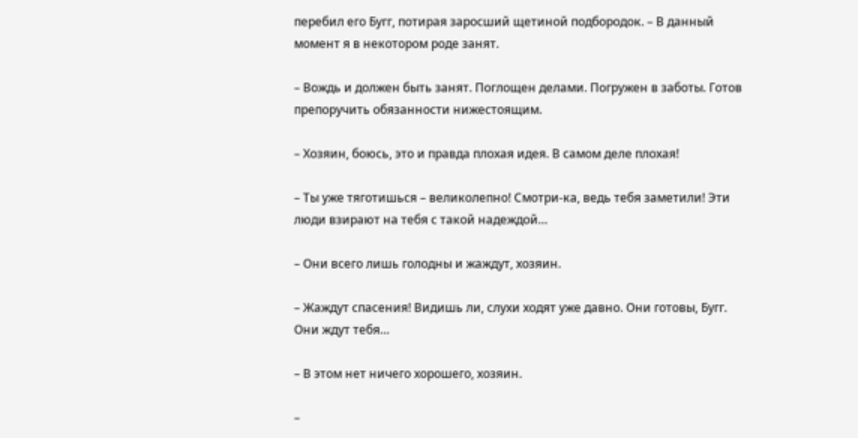перебил его Бугг, потирая заросший щетиной подбородок. – В данный момент я в некотором роде занят.

– Вождь и должен быть занят. Поглощен делами. Погружен в заботы. Готов препоручить обязанности нижестоящим.

– Хозяин, боюсь, это и правда плохая идея. В самом деле плохая!

– Ты уже тяготишься – великолепно! Смотри-ка, ведь тебя заметили! Эти люди взирают на тебя с такой надеждой…

– Они всего лишь голодны и жаждут, хозяин.

– Жаждут спасения! Видишь ли, слухи ходят уже давно. Они готовы, Бугг. Они ждут тебя…

– В этом нет ничего хорошего, хозяин.

–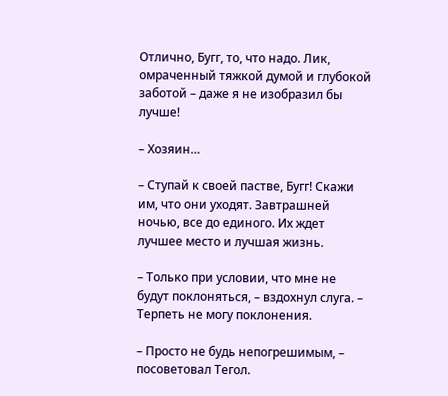Отлично, Бугг, то, что надо. Лик, омраченный тяжкой думой и глубокой заботой – даже я не изобразил бы лучше!

– Хозяин…

– Ступай к своей пастве, Бугг! Скажи им, что они уходят. Завтрашней ночью, все до единого. Их ждет лучшее место и лучшая жизнь.

– Только при условии, что мне не будут поклоняться, – вздохнул слуга. – Терпеть не могу поклонения.

– Просто не будь непогрешимым, – посоветовал Тегол.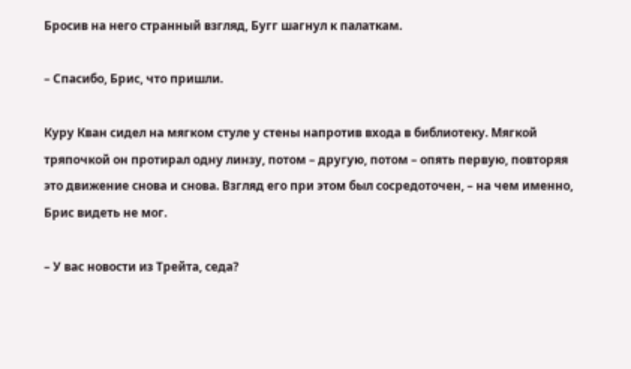Бросив на него странный взгляд, Бугг шагнул к палаткам.

– Спасибо, Брис, что пришли.

Куру Кван сидел на мягком стуле у стены напротив входа в библиотеку. Мягкой тряпочкой он протирал одну линзу, потом – другую, потом – опять первую, повторяя это движение снова и снова. Взгляд его при этом был сосредоточен, – на чем именно, Брис видеть не мог.

– У вас новости из Трейта, седа?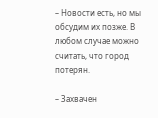– Новости есть, но мы обсудим их позже. В любом случае можно считать, что город потерян.

– Захвачен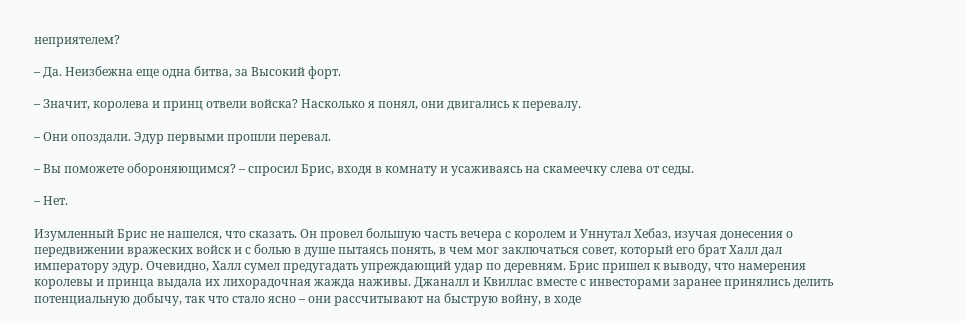неприятелем?

– Да. Неизбежна еще одна битва, за Высокий форт.

– Значит, королева и принц отвели войска? Насколько я понял, они двигались к перевалу.

– Они опоздали. Эдур первыми прошли перевал.

– Вы поможете обороняющимся? – спросил Брис, входя в комнату и усаживаясь на скамеечку слева от седы.

– Нет.

Изумленный Брис не нашелся, что сказать. Он провел большую часть вечера с королем и Уннутал Хебаз, изучая донесения о передвижении вражеских войск и с болью в душе пытаясь понять, в чем мог заключаться совет, который его брат Халл дал императору эдур. Очевидно, Халл сумел предугадать упреждающий удар по деревням. Брис пришел к выводу, что намерения королевы и принца выдала их лихорадочная жажда наживы. Джаналл и Квиллас вместе с инвесторами заранее принялись делить потенциальную добычу, так что стало ясно – они рассчитывают на быструю войну, в ходе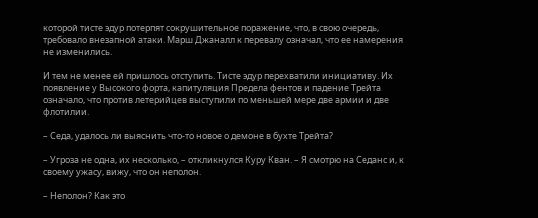которой тисте эдур потерпят сокрушительное поражение, что, в свою очередь, требовало внезапной атаки. Марш Джаналл к перевалу означал, что ее намерения не изменились.

И тем не менее ей пришлось отступить. Тисте эдур перехватили инициативу. Их появление у Высокого форта, капитуляция Предела фентов и падение Трейта означало, что против летерийцев выступили по меньшей мере две армии и две флотилии.

– Седа, удалось ли выяснить что-то новое о демоне в бухте Трейта?

– Угроза не одна, их несколько, – откликнулся Куру Кван. – Я смотрю на Седанс и, к своему ужасу, вижу, что он неполон.

– Неполон? Как это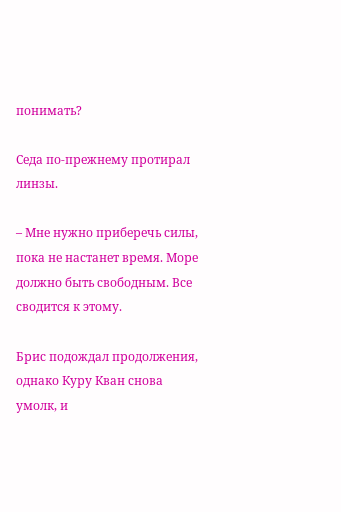понимать?

Седа по-прежнему протирал линзы.

– Мне нужно приберечь силы, пока не настанет время. Море должно быть свободным. Все сводится к этому.

Брис подождал продолжения, однако Куру Кван снова умолк, и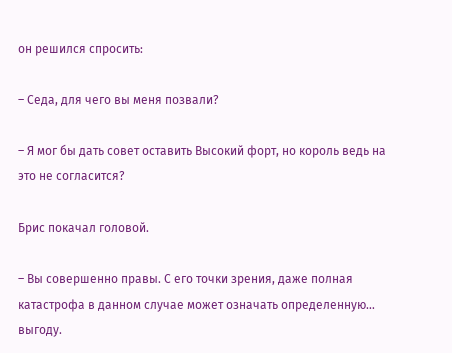он решился спросить:

– Седа, для чего вы меня позвали?

– Я мог бы дать совет оставить Высокий форт, но король ведь на это не согласится?

Брис покачал головой.

– Вы совершенно правы. С его точки зрения, даже полная катастрофа в данном случае может означать определенную… выгоду.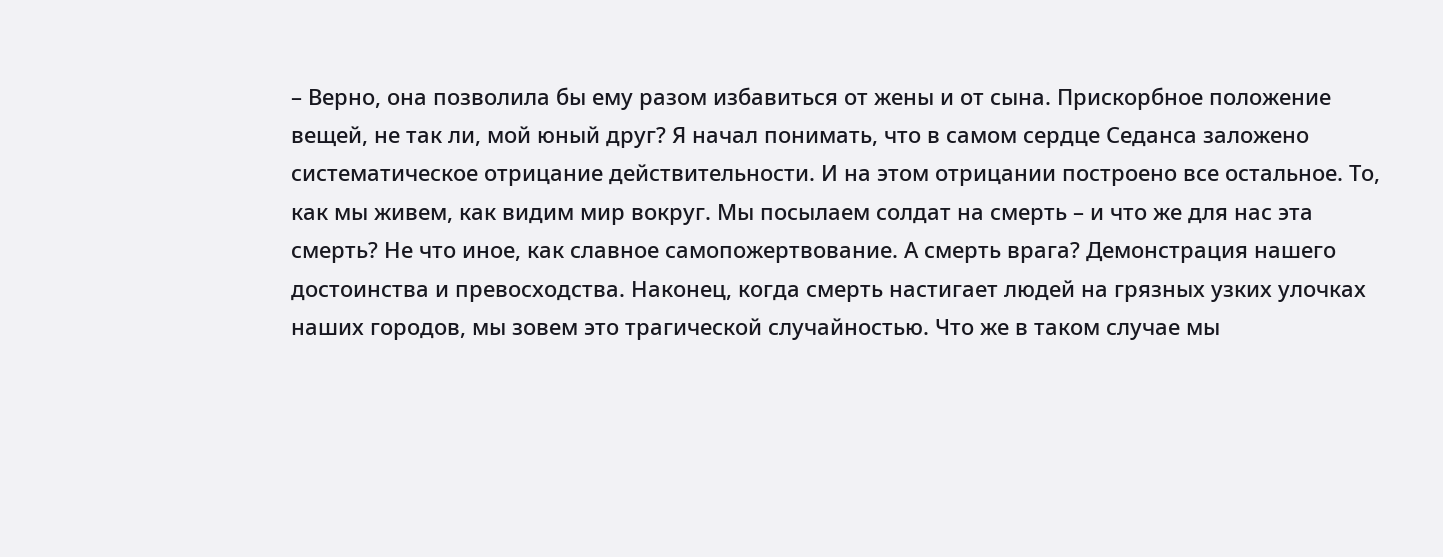– Верно, она позволила бы ему разом избавиться от жены и от сына. Прискорбное положение вещей, не так ли, мой юный друг? Я начал понимать, что в самом сердце Седанса заложено систематическое отрицание действительности. И на этом отрицании построено все остальное. То, как мы живем, как видим мир вокруг. Мы посылаем солдат на смерть – и что же для нас эта смерть? Не что иное, как славное самопожертвование. А смерть врага? Демонстрация нашего достоинства и превосходства. Наконец, когда смерть настигает людей на грязных узких улочках наших городов, мы зовем это трагической случайностью. Что же в таком случае мы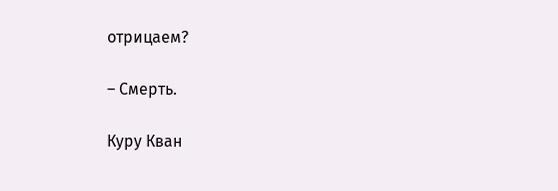отрицаем?

– Смерть.

Куру Кван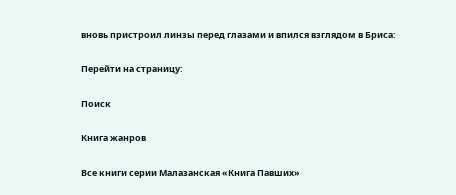вновь пристроил линзы перед глазами и впился взглядом в Бриса:

Перейти на страницу:

Поиск

Книга жанров

Все книги серии Малазанская «Книга Павших»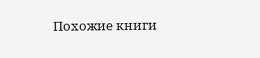Похожие книги